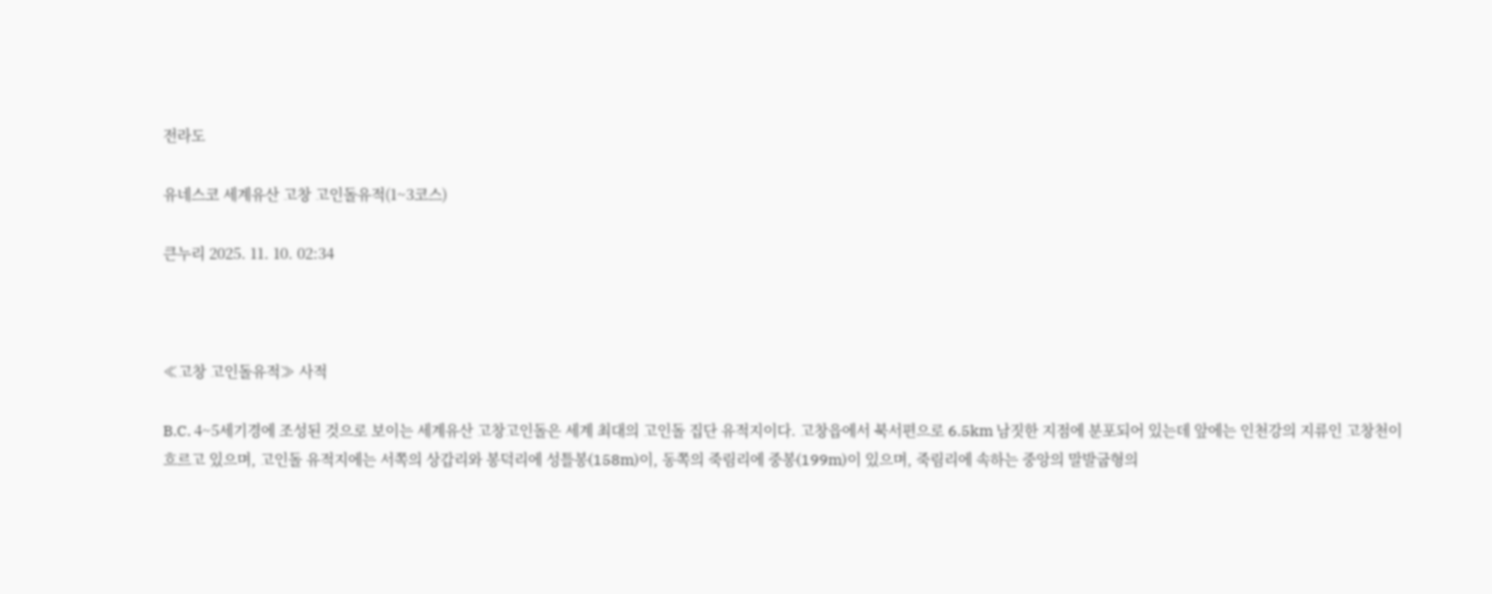전라도

유네스코 세계유산 고창 고인돌유적(1~3코스)

큰누리 2025. 11. 10. 02:34



≪고창 고인돌유적≫ 사적

B.C. 4~5세기경에 조성된 것으로 보이는 세계유산 고창고인돌은 세계 최대의 고인돌 집단 유적지이다. 고창읍에서 북서편으로 6.5km 남짓한 지점에 분포되어 있는데 앞에는 인천강의 지류인 고창천이 흐르고 있으며, 고인돌 유적지에는 서쪽의 상갑리와 봉덕리에 성틀봉(158m)이, 동쪽의 죽림리에 중봉(199m)이 있으며, 죽림리에 속하는 중앙의 말발굽형의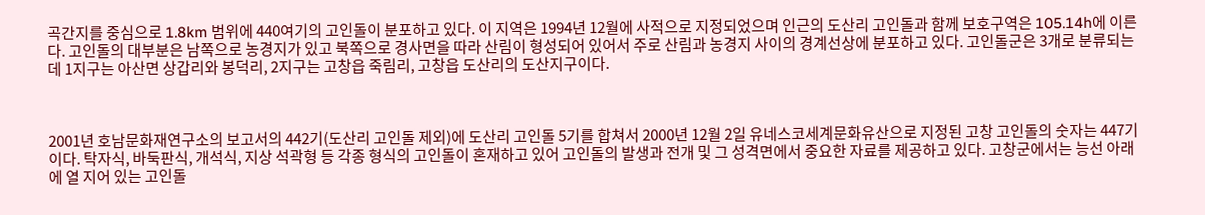곡간지를 중심으로 1.8km 범위에 440여기의 고인돌이 분포하고 있다. 이 지역은 1994년 12월에 사적으로 지정되었으며 인근의 도산리 고인돌과 함께 보호구역은 105.14h에 이른다. 고인돌의 대부분은 남쪽으로 농경지가 있고 북쪽으로 경사면을 따라 산림이 형성되어 있어서 주로 산림과 농경지 사이의 경계선상에 분포하고 있다. 고인돌군은 3개로 분류되는데 1지구는 아산면 상갑리와 봉덕리, 2지구는 고창읍 죽림리, 고창읍 도산리의 도산지구이다.



2001년 호남문화재연구소의 보고서의 442기(도산리 고인돌 제외)에 도산리 고인돌 5기를 합쳐서 2000년 12월 2일 유네스코세계문화유산으로 지정된 고창 고인돌의 숫자는 447기이다. 탁자식, 바둑판식, 개석식, 지상 석곽형 등 각종 형식의 고인돌이 혼재하고 있어 고인돌의 발생과 전개 및 그 성격면에서 중요한 자료를 제공하고 있다. 고창군에서는 능선 아래에 열 지어 있는 고인돌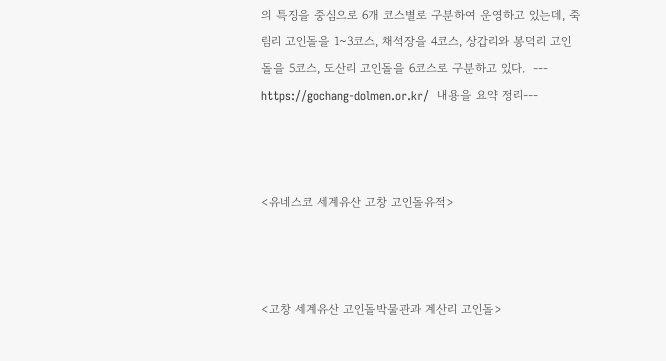의 특징을 중심으로 6개 코스별로 구분하여 운영하고 있는데, 죽림리 고인돌을 1~3코스, 채석장을 4코스, 상갑리와 봉덕리 고인돌을 5코스, 도산리 고인돌을 6코스로 구분하고 있다.  --- https://gochang-dolmen.or.kr/  내용을 요약 정리---



<유네스코 세계유산 고창 고인돌유적>



<고창 세계유산 고인돌박물관과 계산리 고인돌>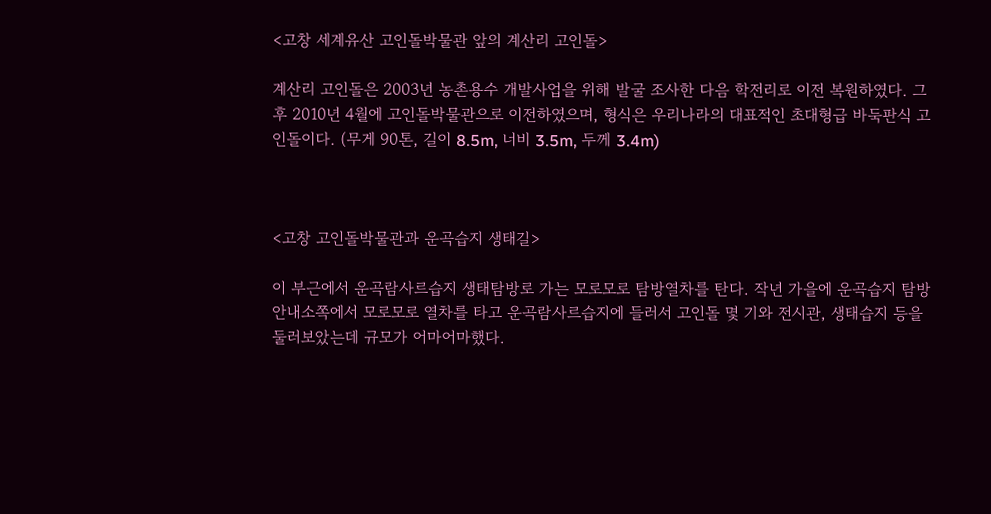<고창 세계유산 고인돌박물관 앞의 계산리 고인돌>

계산리 고인돌은 2003년 농촌용수 개발사업을 위해 발굴 조사한 다음 학전리로 이전 복원하였다. 그 후 2010년 4월에 고인돌박물관으로 이전하였으며, 형식은 우리나라의 대표적인 초대형급 바둑판식 고인돌이다. (무게 90톤, 길이 8.5m, 너비 3.5m, 두께 3.4m)



<고창 고인돌박물관과 운곡습지 생태길>

이 부근에서 운곡람사르습지 생태탐방로 가는 모로모로 탐방열차를 탄다. 작년 가을에 운곡습지 탐방 안내소쪽에서 모로모로 열차를 타고 운곡람사르습지에 들러서 고인돌 몇 기와 전시관, 생태습지 등을 둘러보았는데 규모가 어마어마했다.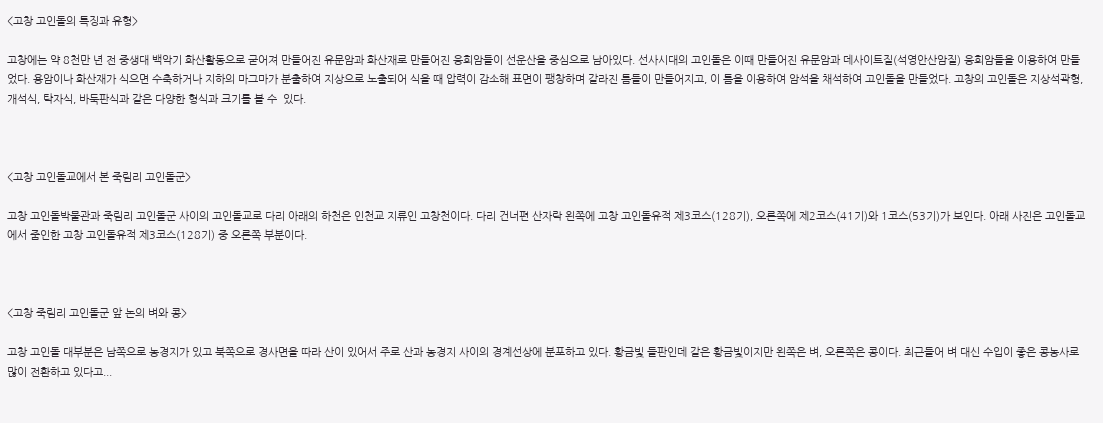<고창 고인돌의 특징과 유형>

고창에는 약 8천만 년 전 중생대 백악기 화산활동으로 굳어져 만들어진 유문암과 화산재로 만들어진 응회암들이 선운산을 중심으로 남아있다. 선사시대의 고인돌은 이때 만들어진 유문암과 데사이트질(석영안산암질) 응회암들을 이용하여 만들었다. 용암이나 화산재가 식으면 수축하거나 지하의 마그마가 분출하여 지상으로 노출되어 식을 때 압력이 감소해 표면이 팽창하며 갈라진 틈들이 만들어지고, 이 틈을 이용하여 암석을 채석하여 고인돌을 만들었다. 고창의 고인돌은 지상석곽형, 개석식, 탁자식, 바둑판식과 같은 다양한 형식과 크기를 볼 수  있다.



<고창 고인돌교에서 본 죽림리 고인돌군>

고창 고인돌박물관과 죽림리 고인돌군 사이의 고인돌교로 다리 아래의 하천은 인천교 지류인 고창천이다. 다리 건너편 산자락 왼쪽에 고창 고인돌유적 제3코스(128기), 오른쪽에 제2코스(41기)와 1코스(53기)가 보인다. 아래 사진은 고인돌교에서 줌인한 고창 고인돌유적 제3코스(128기) 중 오른쪽 부분이다.



<고창 죽림리 고인돌군 앞 논의 벼와 콩>

고창 고인돌 대부분은 남쪽으로 농경지가 있고 북쪽으로 경사면을 따라 산이 있어서 주로 산과 농경지 사이의 경계선상에 분포하고 있다. 황금빛 들판인데 같은 황금빛이지만 왼쪽은 벼, 오른쪽은 콩이다. 최근들어 벼 대신 수입이 좋은 콩농사로 많이 전환하고 있다고...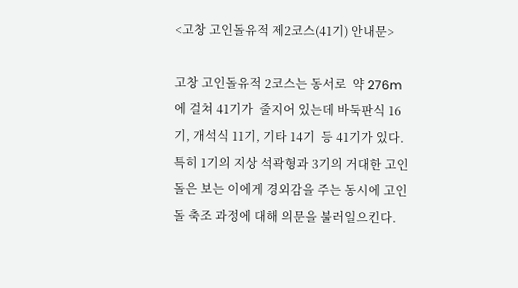<고창 고인돌유적 제2코스(41기) 안내문>

고창 고인돌유적 2코스는 동서로  약 276m에 걸쳐 41기가  줄지어 있는데 바둑판식 16기, 개석식 11기, 기타 14기  등 41기가 있다. 특히 1기의 지상 석곽형과 3기의 거대한 고인돌은 보는 이에게 경외감을 주는 동시에 고인돌 축조 과정에 대해 의문을 불러일으킨다.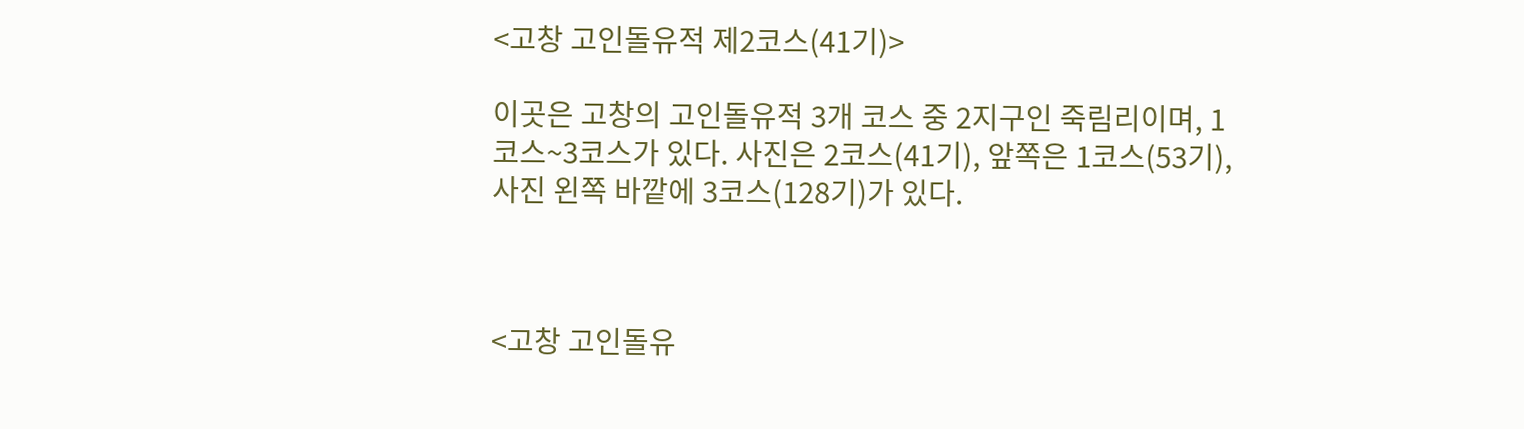<고창 고인돌유적 제2코스(41기)>

이곳은 고창의 고인돌유적 3개 코스 중 2지구인 죽림리이며, 1코스~3코스가 있다. 사진은 2코스(41기), 앞쪽은 1코스(53기), 사진 왼쪽 바깥에 3코스(128기)가 있다.



<고창 고인돌유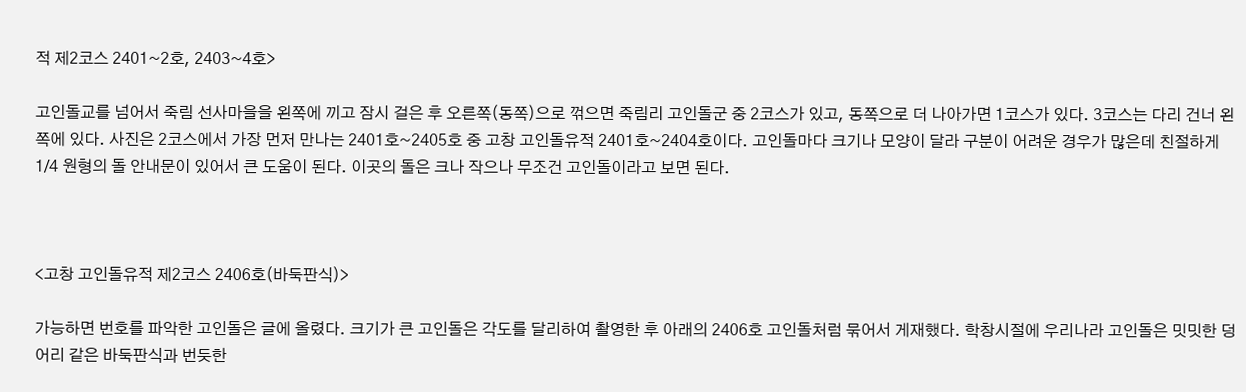적 제2코스 2401~2호, 2403~4호>

고인돌교를 넘어서 죽림 선사마을을 왼쪽에 끼고 잠시 걸은 후 오른쪽(동쪽)으로 꺾으면 죽림리 고인돌군 중 2코스가 있고, 동쪽으로 더 나아가면 1코스가 있다. 3코스는 다리 건너 왼쪽에 있다. 사진은 2코스에서 가장 먼저 만나는 2401호~2405호 중 고창 고인돌유적 2401호~2404호이다. 고인돌마다 크기나 모양이 달라 구분이 어려운 경우가 많은데 친절하게 1/4 원형의 돌 안내문이 있어서 큰 도움이 된다. 이곳의 돌은 크나 작으나 무조건 고인돌이라고 보면 된다.



<고창 고인돌유적 제2코스 2406호(바둑판식)>

가능하면 번호를 파악한 고인돌은 글에 올렸다. 크기가 큰 고인돌은 각도를 달리하여 촬영한 후 아래의 2406호 고인돌처럼 묶어서 게재했다. 학창시절에 우리나라 고인돌은 밋밋한 덩어리 같은 바둑판식과 번듯한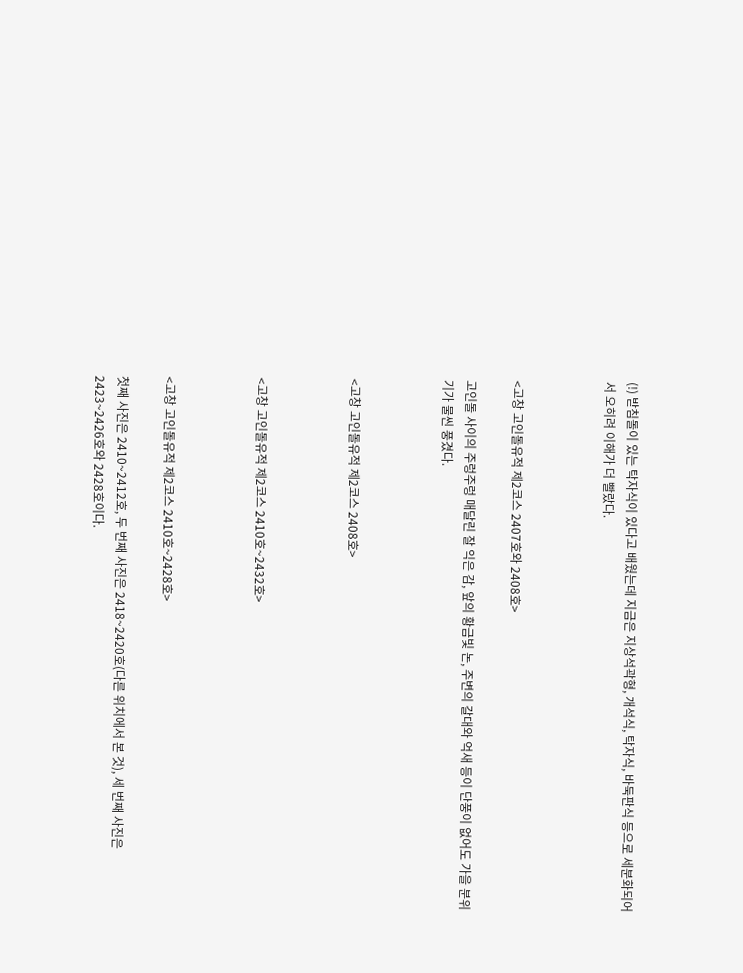(!) 받침돌이 있는 탁자식이 있다고 배웠는데 지금은 지상석곽형, 개석식, 탁자식, 바둑판식 등으로 세분화되어서 오히려 이해가 더 빨랐다.



<고창 고인돌유적 제2코스 2407호와 2408호>

고인돌 사이의 주렁주렁 매달린 잘 익은 감, 앞의 황금빛 논, 주변의 갈대와 억새 등이 단풍이 없어도 가을 분위기가 물씬 풍겼다.



<고창 고인돌유적 제2코스 2408호>



<고창 고인돌유적 제2코스 2410호~2432호>



<고창 고인돌유적 제2코스 2410호~2428호>

첫째 사진은 2410~2412호, 두 번째 사진은 2418~2420호(다른 위치에서 본 것), 세 번째 사진은 2423~2426호와 2428호이다.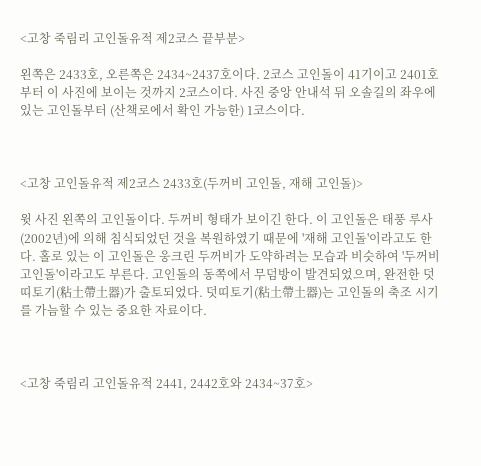<고창 죽림리 고인돌유적 제2코스 끝부분>

왼쪽은 2433호, 오른쪽은 2434~2437호이다. 2코스 고인돌이 41기이고 2401호부터 이 사진에 보이는 것까지 2코스이다. 사진 중앙 안내석 뒤 오솔길의 좌우에 있는 고인돌부터 (산책로에서 확인 가능한) 1코스이다.



<고창 고인돌유적 제2코스 2433호(두꺼비 고인돌, 재해 고인돌)>

윗 사진 왼쪽의 고인돌이다. 두꺼비 형태가 보이긴 한다. 이 고인돌은 태풍 루사(2002년)에 의해 침식되었던 것을 복원하였기 때문에 '재해 고인돌'이라고도 한다. 홀로 있는 이 고인돌은 웅크린 두꺼비가 도약하려는 모습과 비슷하여 '두꺼비 고인돌'이라고도 부른다. 고인돌의 동쪽에서 무덤방이 발견되었으며, 완전한 덧띠토기(粘土帶土器)가 출토되었다. 덧띠토기(粘土帶土器)는 고인돌의 축조 시기를 가늠할 수 있는 중요한 자료이다.



<고창 죽림리 고인돌유적 2441, 2442호와 2434~37호>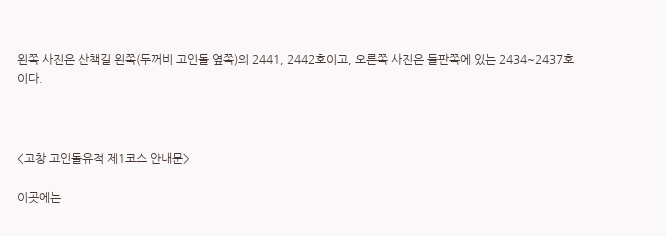왼쪽 사진은 산책길 왼쪽(두꺼비 고인돌 옆쪽)의 2441, 2442호이고, 오른쪽 사진은 들판쪽에 있는 2434~2437호이다.



<고창 고인돌유적 제1코스 안내문>

이곳에는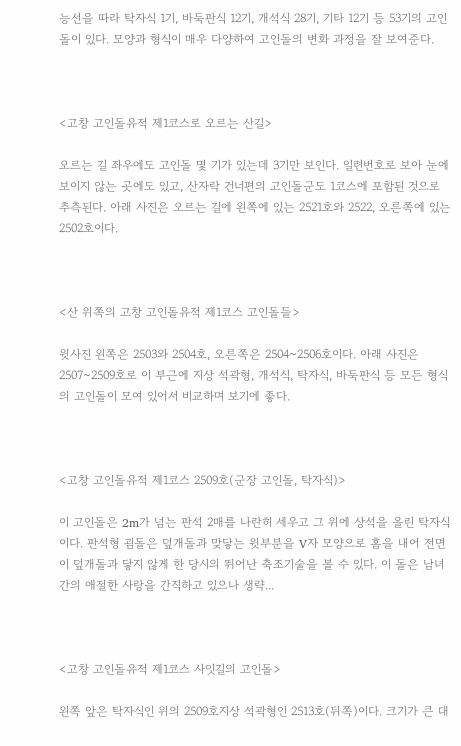능선을 따라 탁자식 1기, 바둑판식 12기, 개석식 28기, 기타 12기 등 53기의 고인돌이 있다. 모양과 형식이 매우 다양하여 고인돌의 변화 과정을 잘 보여준다.



<고창 고인돌유적 제1코스로 오르는 산길>

오르는 길 좌우에도 고인돌 몇 기가 있는데 3기만 보인다. 일련번호로 보아 눈에 보이지 않는 곳에도 있고, 산자락 건너편의 고인돌군도 1코스에 포함된 것으로 추측된다. 아래 사진은 오르는 길에 왼쪽에 있는 2521호와 2522, 오른쪽에 있는 2502호이다.



<산 위쪽의 고창 고인돌유적 제1코스 고인돌들>

윗사진 왼쪽은 2503와 2504호, 오른쪽은 2504~2506호이다. 아래 사진은 2507~2509호로 이 부근에 지상 석곽형, 개석식, 탁자식, 바둑판식 등 모든 형식의 고인돌이 모여 있어서 비교하며 보기에 좋다.



<고창 고인돌유적 제1코스 2509호(군장 고인돌, 탁자식)>

이 고인돌은 2m가 넘는 판석 2매를 나란히 세우고 그 위에 상석을 올린 탁자식이다. 판석형 굄돌은 덮개돌과 맞닿는 윗부분을 V자 모양으로 홈을 내어 전면이 덮개돌과 닿지 않게 한 당시의 뛰어난 축조기술을 볼 수 있다. 이 돌은 남녀간의 애절한 사랑을 간직하고 있으나 생략...



<고창 고인돌유적 제1코스 사잇길의 고인돌>

왼쪽 앞은 탁자식인 위의 2509호지상 석곽형인 2513호(뒤쪽)이다. 크기가 큰 대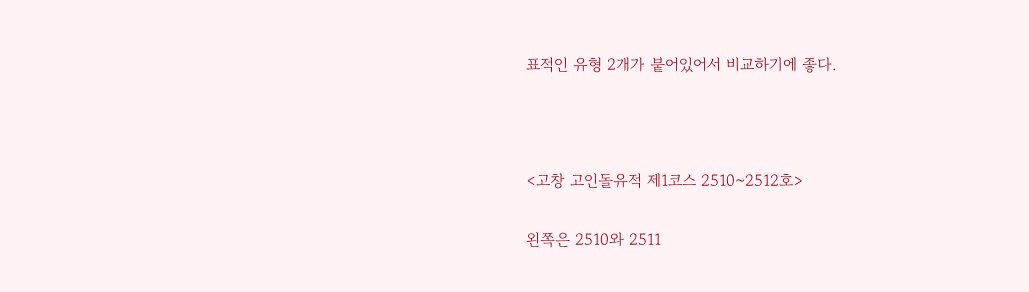표적인 유형 2개가 붙어있어서 비교하기에 좋다.



<고창 고인돌유적 제1코스 2510~2512호>

왼쪽은 2510와 2511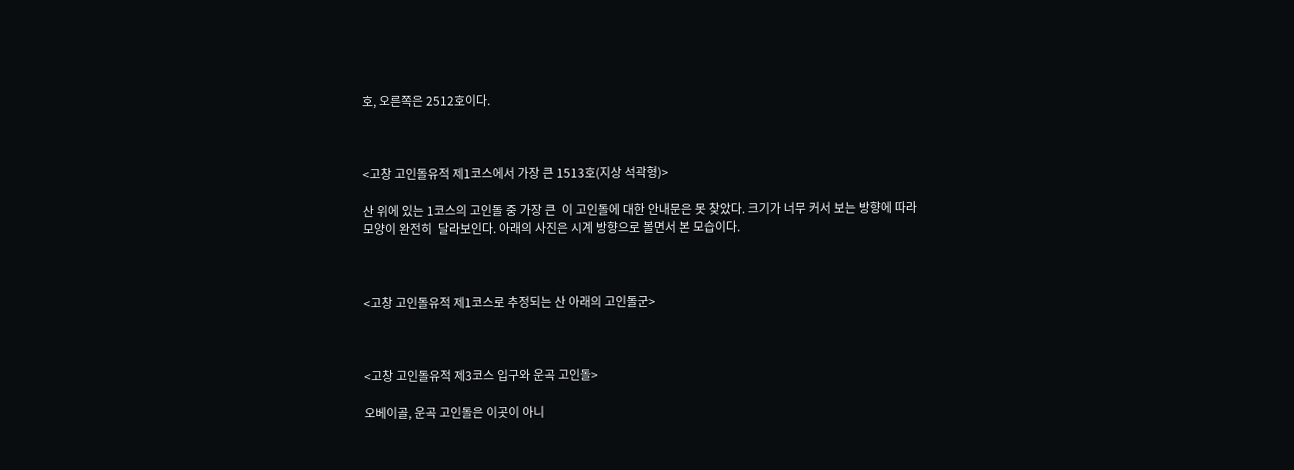호, 오른쪽은 2512호이다.



<고창 고인돌유적 제1코스에서 가장 큰 1513호(지상 석곽형)>

산 위에 있는 1코스의 고인돌 중 가장 큰  이 고인돌에 대한 안내문은 못 찾았다. 크기가 너무 커서 보는 방향에 따라 모양이 완전히  달라보인다. 아래의 사진은 시계 방향으로 볼면서 본 모습이다.



<고창 고인돌유적 제1코스로 추정되는 산 아래의 고인돌군>



<고창 고인돌유적 제3코스 입구와 운곡 고인돌>

오베이골, 운곡 고인돌은 이곳이 아니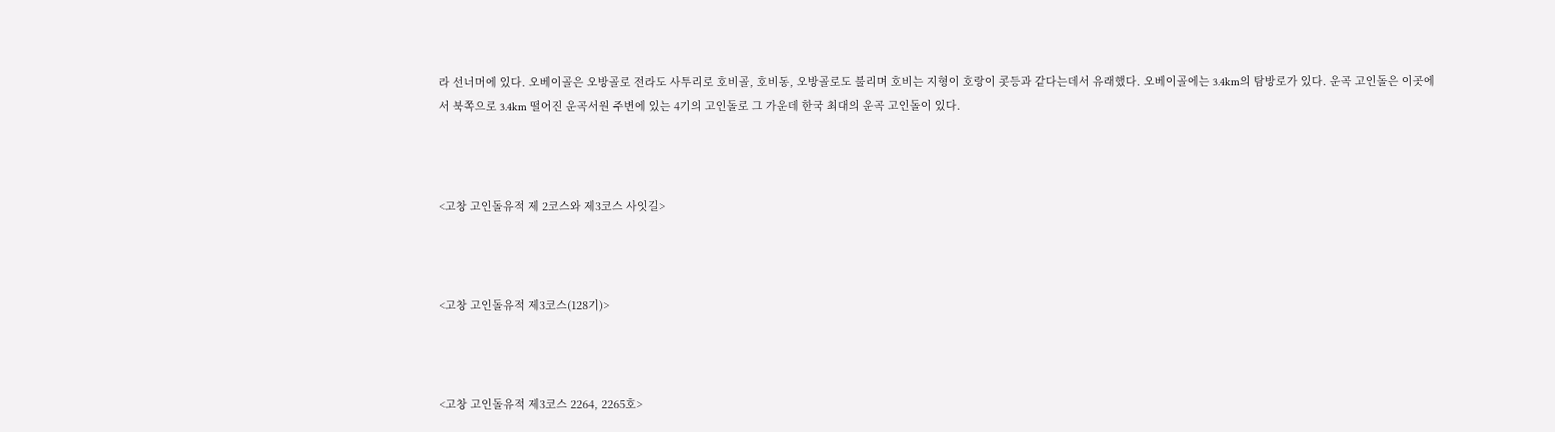라 선너머에 있다. 오베이골은 오방골로 전라도 사투리로 호비골, 호비동, 오방골로도 불리며 호비는 지형이 호랑이 콧등과 같다는데서 유래했다. 오베이골에는 3.4km의 탐방로가 있다. 운곡 고인돌은 이곳에서 북쪽으로 3.4km 떨어진 운곡서원 주변에 있는 4기의 고인돌로 그 가운데 한국 최대의 운곡 고인돌이 있다.



<고창 고인돌유적 제 2코스와 제3코스 사잇길>



<고창 고인돌유적 제3코스(128기)>



<고창 고인돌유적 제3코스 2264, 2265호>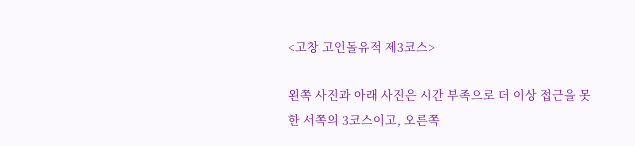<고창 고인돌유적 제3코스>

왼쪽 사진과 아래 사진은 시간 부족으로 더 이상 접근을 못한 서쪽의 3코스이고, 오른쪽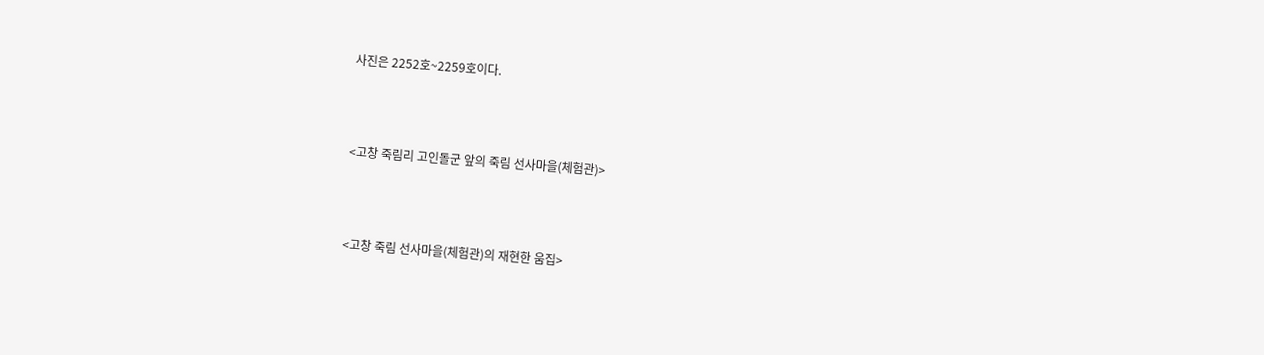사진은 2252호~2259호이다.



<고창 죽림리 고인돌군 앞의 죽림 선사마을(체험관)>



<고창 죽림 선사마을(체험관)의 재현한 움집>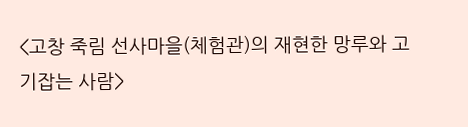<고창 죽림 선사마을(체험관)의 재현한 망루와 고기잡는 사람>